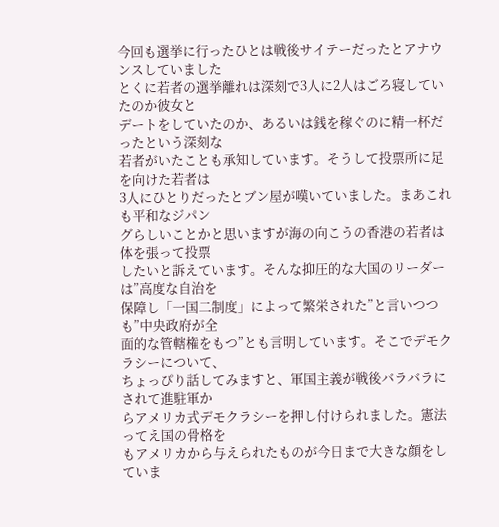今回も選挙に行ったひとは戦後サイテーだったとアナウンスしていました
とくに若者の選挙離れは深刻で3人に2人はごろ寝していたのか彼女と
デートをしていたのか、あるいは銭を稼ぐのに精一杯だったという深刻な
若者がいたことも承知しています。そうして投票所に足を向けた若者は
3人にひとりだったとブン屋が嘆いていました。まあこれも平和なジパン
グらしいことかと思いますが海の向こうの香港の若者は体を張って投票
したいと訴えています。そんな抑圧的な大国のリーダーは”高度な自治を
保障し「一国二制度」によって繁栄された”と言いつつも”中央政府が全
面的な管轄権をもつ”とも言明しています。そこでデモクラシーについて、
ちょっぴり話してみますと、軍国主義が戦後バラバラにされて進駐軍か
らアメリカ式デモクラシーを押し付けられました。憲法ってえ国の骨格を
もアメリカから与えられたものが今日まで大きな顔をしていま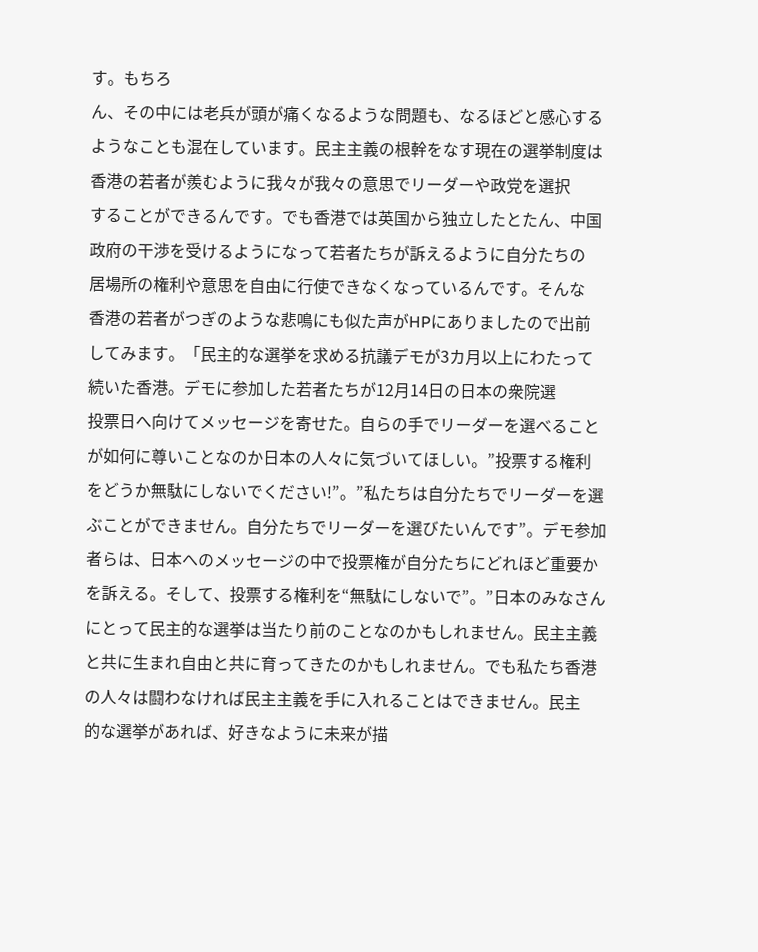す。もちろ
ん、その中には老兵が頭が痛くなるような問題も、なるほどと感心する
ようなことも混在しています。民主主義の根幹をなす現在の選挙制度は
香港の若者が羨むように我々が我々の意思でリーダーや政党を選択
することができるんです。でも香港では英国から独立したとたん、中国
政府の干渉を受けるようになって若者たちが訴えるように自分たちの
居場所の権利や意思を自由に行使できなくなっているんです。そんな
香港の若者がつぎのような悲鳴にも似た声がHPにありましたので出前
してみます。「民主的な選挙を求める抗議デモが3カ月以上にわたって
続いた香港。デモに参加した若者たちが12月14日の日本の衆院選
投票日へ向けてメッセージを寄せた。自らの手でリーダーを選べること
が如何に尊いことなのか日本の人々に気づいてほしい。”投票する権利
をどうか無駄にしないでください!”。”私たちは自分たちでリーダーを選
ぶことができません。自分たちでリーダーを選びたいんです”。デモ参加
者らは、日本へのメッセージの中で投票権が自分たちにどれほど重要か
を訴える。そして、投票する権利を“無駄にしないで”。”日本のみなさん
にとって民主的な選挙は当たり前のことなのかもしれません。民主主義
と共に生まれ自由と共に育ってきたのかもしれません。でも私たち香港
の人々は闘わなければ民主主義を手に入れることはできません。民主
的な選挙があれば、好きなように未来が描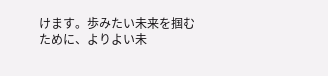けます。歩みたい未来を掴む
ために、よりよい未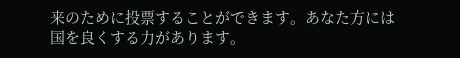来のために投票することができます。あなた方には
国を良くする力があります。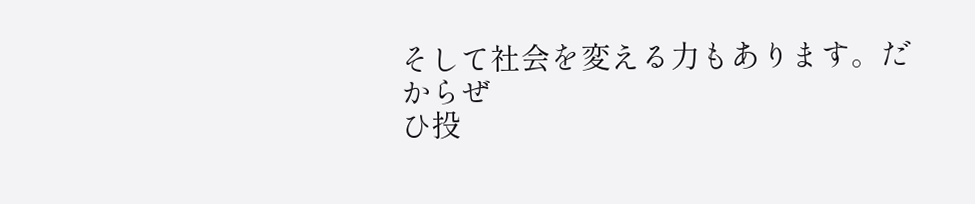そして社会を変える力もあります。だからぜ
ひ投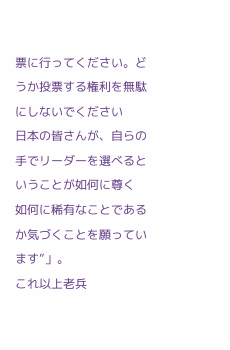票に行ってください。どうか投票する権利を無駄にしないでください
日本の皆さんが、自らの手でリーダーを選べるということが如何に尊く
如何に稀有なことであるか気づくことを願っています”」。
これ以上老兵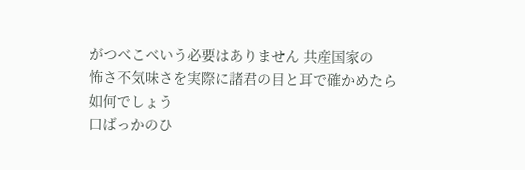がつべこべいう必要はありません 共産国家の
怖さ不気味さを実際に諸君の目と耳で確かめたら如何でしょう
口ばっかのひ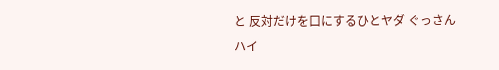と 反対だけを口にするひとヤダ ぐっさんハイ